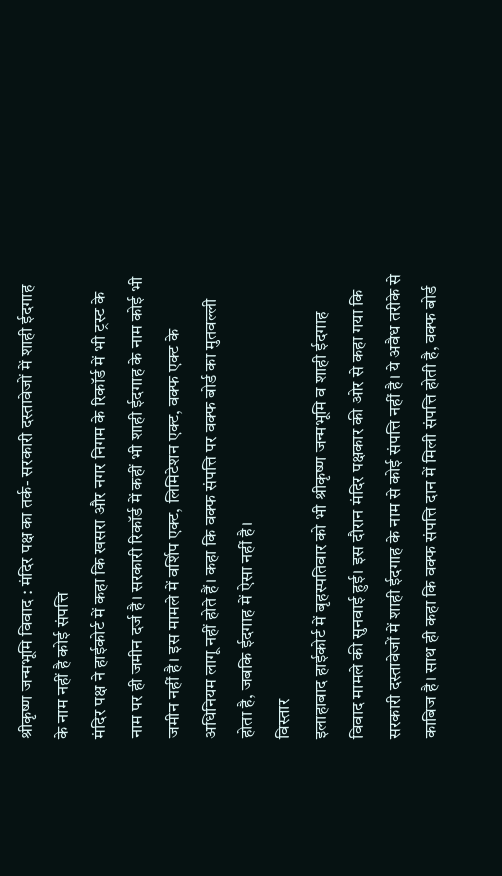श्रीकृष्ण जन्मभूमि विवाद : मंदिर पक्ष का तर्क- सरकारी दस्तावेजों में शाही ईदगाह के नाम नहीं है कोई संपत्ति
मंदिर पक्ष ने हाईकोर्ट में कहा कि खसरा और नगर निगम के रिकॉर्ड में भी ट्रस्ट के नाम पर ही जमीन दर्ज है। सरकारी रिकॉर्ड में कहीं भी शाही ईदगाह के नाम कोई भी जमीन नहीं है। इस मामले में वर्शिप एक्ट, लिमिटेशन एक्ट, वक्फ एक्ट के अधिनियम लागू नहीं होते हैं। कहा कि वक्फ संपत्ति पर वक्फ बोर्ड का मुतवल्ली होता है, जबकि ईदगाह में ऐसा नहीं है।
विस्तार
इलाहाबाद हाईकोर्ट में बृहस्पतिवार को भी श्रीकृष्ण जन्मभूमि व शाही ईदगाह विवाद मामले की सुनवाई हुई। इस दौरान मंदिर पक्षकार की ओर से कहा गया कि सरकारी दस्तावेजों में शाही ईदगाह के नाम से कोई संपत्ति नहीं है। ये अवैध तरीके से काबिज है। साथ ही कहा कि वक्फ संपत्ति दान में मिली संपत्ति होती है, वक्फ बोर्ड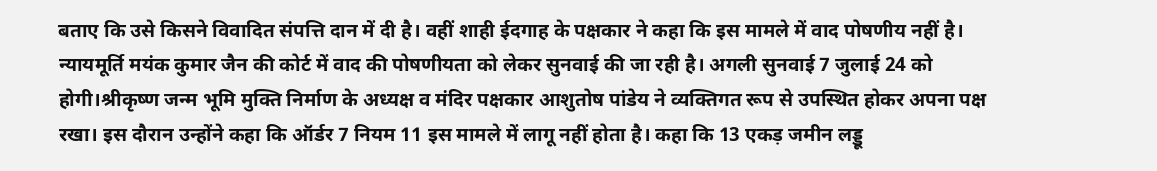बताए कि उसे किसने विवादित संपत्ति दान में दी है। वहीं शाही ईदगाह के पक्षकार ने कहा कि इस मामले में वाद पोषणीय नहीं है।
न्यायमूर्ति मयंक कुमार जैन की कोर्ट में वाद की पोषणीयता को लेकर सुनवाई की जा रही है। अगली सुनवाई 7 जुलाई 24 को होगी।श्रीकृष्ण जन्म भूमि मुक्ति निर्माण के अध्यक्ष व मंदिर पक्षकार आशुतोष पांडेय ने व्यक्तिगत रूप से उपस्थित होकर अपना पक्ष रखा। इस दौरान उन्होंने कहा कि ऑर्डर 7 नियम 11 इस मामले में लागू नहीं होता है। कहा कि 13 एकड़ जमीन लड्डू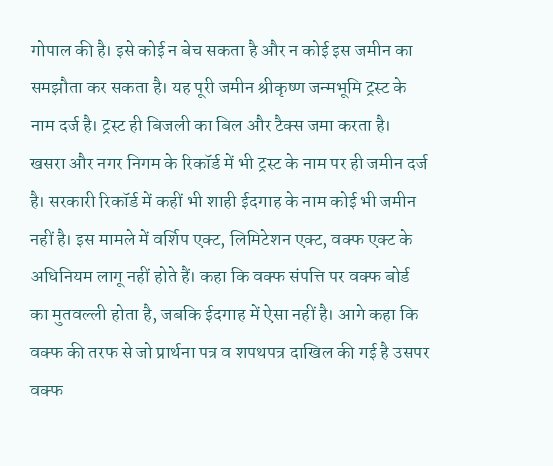गोपाल की है। इसे कोई न बेच सकता है और न कोई इस जमीन का समझौता कर सकता है। यह पूरी जमीन श्रीकृष्ण जन्मभूमि ट्रस्ट के नाम दर्ज है। ट्रस्ट ही बिजली का बिल और टैक्स जमा करता है।
खसरा और नगर निगम के रिकॉर्ड में भी ट्रस्ट के नाम पर ही जमीन दर्ज है। सरकारी रिकॉर्ड में कहीं भी शाही ईदगाह के नाम कोई भी जमीन नहीं है। इस मामले में वर्शिप एक्ट, लिमिटेशन एक्ट, वक्फ एक्ट के अधिनियम लागू नहीं होते हैं। कहा कि वक्फ संपत्ति पर वक्फ बोर्ड का मुतवल्ली होता है, जबकि ईदगाह में ऐसा नहीं है। आगे कहा कि वक्फ की तरफ से जो प्रार्थना पत्र व शपथपत्र दाखिल की गई है उसपर वक्फ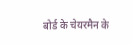बोर्ड के चेयरमैन के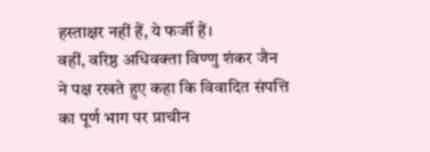हस्ताक्षर नहीं हैं, ये फर्जी हैं।
वहीं, वरिष्ठ अधिवक्ता विण्णु शंकर जैन ने पक्ष रखते हुए कहा कि विवादित संपत्ति का पूर्ण भाग पर प्राचीन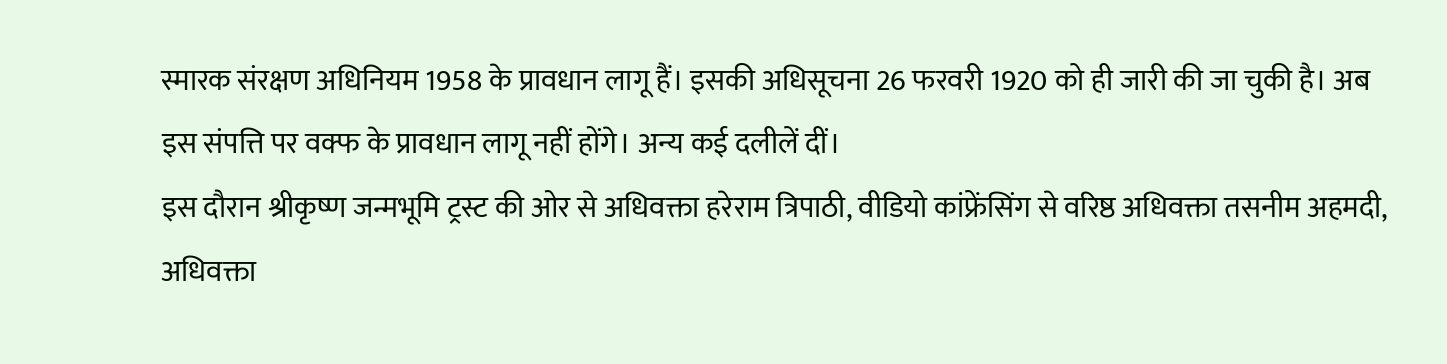स्मारक संरक्षण अधिनियम 1958 के प्रावधान लागू हैं। इसकी अधिसूचना 26 फरवरी 1920 को ही जारी की जा चुकी है। अब इस संपत्ति पर वक्फ के प्रावधान लागू नहीं होंगे। अन्य कई दलीलें दीं।
इस दौरान श्रीकृष्ण जन्मभूमि ट्रस्ट की ओर से अधिवक्ता हरेराम त्रिपाठी, वीडियो कांफ्रेंसिंग से वरिष्ठ अधिवक्ता तसनीम अहमदी, अधिवक्ता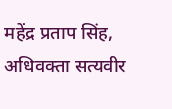महेंद्र प्रताप सिंह, अधिवक्ता सत्यवीर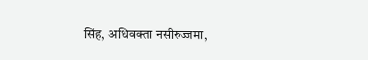सिंह, अधिवक्ता नसीरुज्जमा,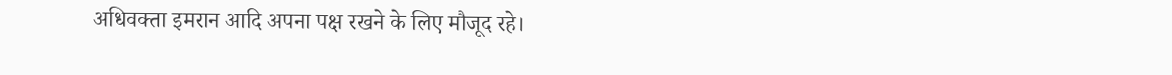अधिवक्ता इमरान आदि अपना पक्ष रखने के लिए मौजूद रहे।